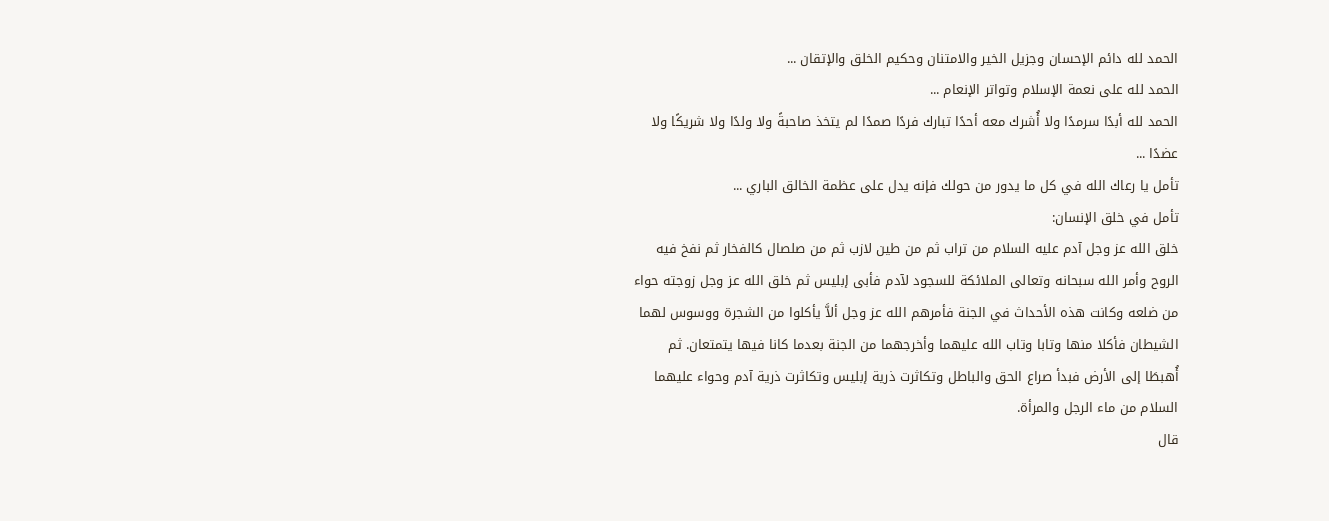الحمد لله دائم الإحسان وجزيل الخير والامتنان وحكيم الخلق والإتقان ...
الحمد لله على نعمة الإسلام وتواتر الإنعام ...
الحمد لله أبدًا سرمدًا ولا أُشرك معه أحدًا تبارك فردًا صمدًا لم يتخذ صاحبةً ولا ولدًا ولا شريكًا ولا عضدًا ...
تأمل يا رعاك الله في كل ما يدور من حولك فإنه يدل على عظمة الخالق الباري ...
تأمل في خلق الإنسان:
خلق الله عز وجل آدم عليه السلام من تراب ثم من طين لازب ثم من صلصال كالفخار ثم نفخ فيه الروح وأمر الله سبحانه وتعالى الملائكة للسجود لآدم فأبى إبليس ثم خلق الله عز وجل زوجته حواء من ضلعه وكانت هذه الأحداث في الجنة فأمرهم الله عز وجل ألاَّ يأكلوا من الشجرة ووسوس لهما الشيطان فأكلا منها وتابا وتاب الله عليهما وأخرجهما من الجنة بعدما كانا فيها يتمتعان. ثم أُهبطَا إلى الأرض فبدأ صراع الحق والباطل وتكاثرت ذرية إبليس وتكاثرت ذرية آدم وحواء عليهما السلام من ماء الرجل والمرأة.
قال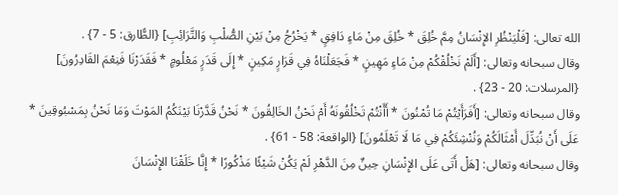الله تعالى: [فَلْيَنْظُرِ الإِنْسَانُ مِمَّ خُلِقَ * خُلِقَ مِنْ مَاءٍ دَافِقٍ * يَخْرُجُ مِنْ بَيْنِ الصُّلْبِ وَالتَّرَائِبِ] {الطًّارق: 5 - 7} .
وقال سبحانه وتعالى: [أَلَمْ نَخْلُقْكُمْ مِنْ مَاءٍ مَهِينٍ * فَجَعَلْنَاهُ فِي قَرَارٍ مَكِينٍ * إِلَى قَدَرٍ مَعْلُومٍ * فَقَدَرْنَا فَنِعْمَ القَادِرُونَ] {المرسلات: 20 - 23} .
وقال سبحانه وتعالى: [أَفَرَأَيْتُمْ مَا تُمْنُونَ * أَأَنْتُمْ تَخْلُقُونَهُ أَمْ نَحْنُ الخَالِقُونَ * نَحْنُ قَدَّرْنَا بَيْنَكُمُ المَوْتَ وَمَا نَحْنُ بِمَسْبُوقِينَ * عَلَى أَنْ نُبَدِّلَ أَمْثَالَكُمْ وَنُنْشِئَكُمْ فِي مَا لَا تَعْلَمُونَ] {الواقعة: 58 - 61} .
وقال سبحانه وتعالى: [هَلْ أَتَى عَلَى الإِنْسَانِ حِينٌ مِنَ الدَّهْرِ لَمْ يَكُنْ شَيْئًا مَذْكُورًا * إِنَّا خَلَقْنَا الإِنْسَانَ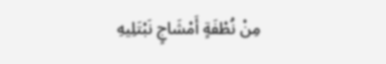مِنْ نُطْفَةٍ أَمْشَاجٍ نَبْتَلِيهِ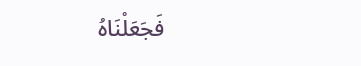فَجَعَلْنَاهُ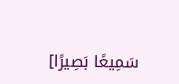سَمِيعًا بَصِيرًا]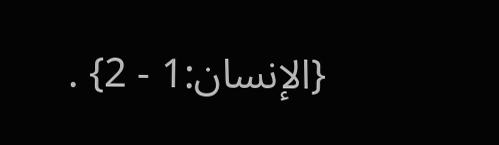{الإنسان:1 - 2} .